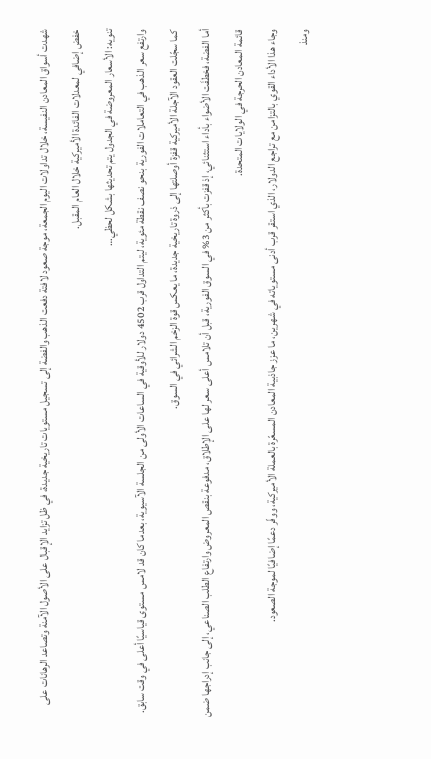شهدت أسواق المعادن النفيسة، خلال تداولات اليوم الجمعة، موجة صعود لافتة دفعت الذهب والفضة إلى تسجيل مستويات تاريخية جديدة، في ظل تزايد الإقبال على الأصول الآمنة وتصاعد الرهانات على خفض إضافي لمعدلات الفائدة الأميركية خلال العام المقبل.
تنويه: الأسعار المعروضة في الجدول يتم تحديثها بشكل لحظي…
وارتفع سعر الذهب في التعاملات الفورية بنحو نصف نقطة مئوية، ليتم التداول قرب 4502 دولار للأوقية في الساعات الأولى من الجلسة الآسيوية، بعدما كان قد لامس مستوى قياسيًا أعلى في وقت سابق. كما سجّلت العقود الآجلة الأميركية قفزة أوصلتها إلى ذروة تاريخية جديدة، ما يعكس قوة الزخم الشرائي في السوق.
أما الفضة، فخطفَت الأضواء بأداء استثنائي، إذ قفزت بأكثر من 3% في السوق الفورية، قبل أن تلامس أعلى سعر لها على الإطلاق، مدفوعة بنقص المعروض وارتفاع الطلب الصناعي، إلى جانب إدراجها ضمن قائمة المعادن الحرجة في الولايات المتحدة.
وجاء هذا الأداء القوي بالتزامن مع تراجع الدولار، الذي استقر قرب أدنى مستوياته في شهرين، ما عزز جاذبية المعادن المسعّرة بالعملة الأميركية، ووفّر دعمًا إضافيًا لموجة الصعود.
ومنذ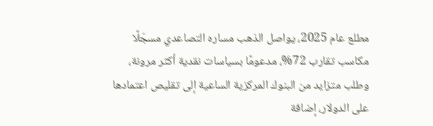مطلع عام 2025، يواصل الذهب مساره التصاعدي مسجّلًا مكاسب تقارب 72%، مدعومًا بسياسات نقدية أكثر مرونة، وطلب متزايد من البنوك المركزية الساعية إلى تقليص اعتمادها على الدولار، إضافة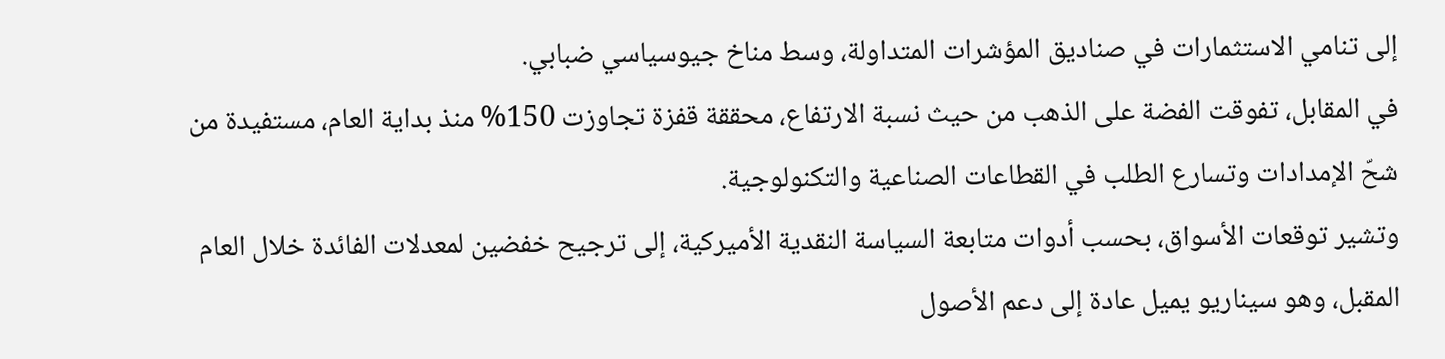إلى تنامي الاستثمارات في صناديق المؤشرات المتداولة، وسط مناخ جيوسياسي ضبابي.
في المقابل، تفوقت الفضة على الذهب من حيث نسبة الارتفاع، محققة قفزة تجاوزت 150% منذ بداية العام، مستفيدة من شحّ الإمدادات وتسارع الطلب في القطاعات الصناعية والتكنولوجية.
وتشير توقعات الأسواق، بحسب أدوات متابعة السياسة النقدية الأميركية، إلى ترجيح خفضين لمعدلات الفائدة خلال العام المقبل، وهو سيناريو يميل عادة إلى دعم الأصول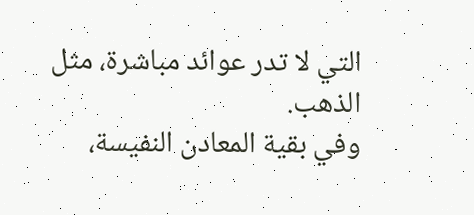التي لا تدر عوائد مباشرة، مثل الذهب.
وفي بقية المعادن النفيسة،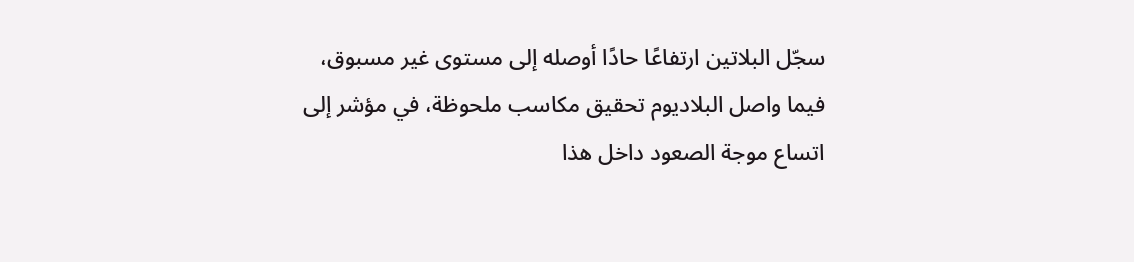سجّل البلاتين ارتفاعًا حادًا أوصله إلى مستوى غير مسبوق، فيما واصل البلاديوم تحقيق مكاسب ملحوظة، في مؤشر إلى اتساع موجة الصعود داخل هذا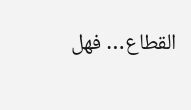القطاع… فهل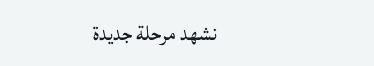نشهد مرحلة جديدة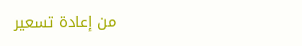من إعادة تسعير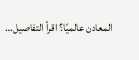المعادن عالميًا؟ اقرأ التفاصيل…